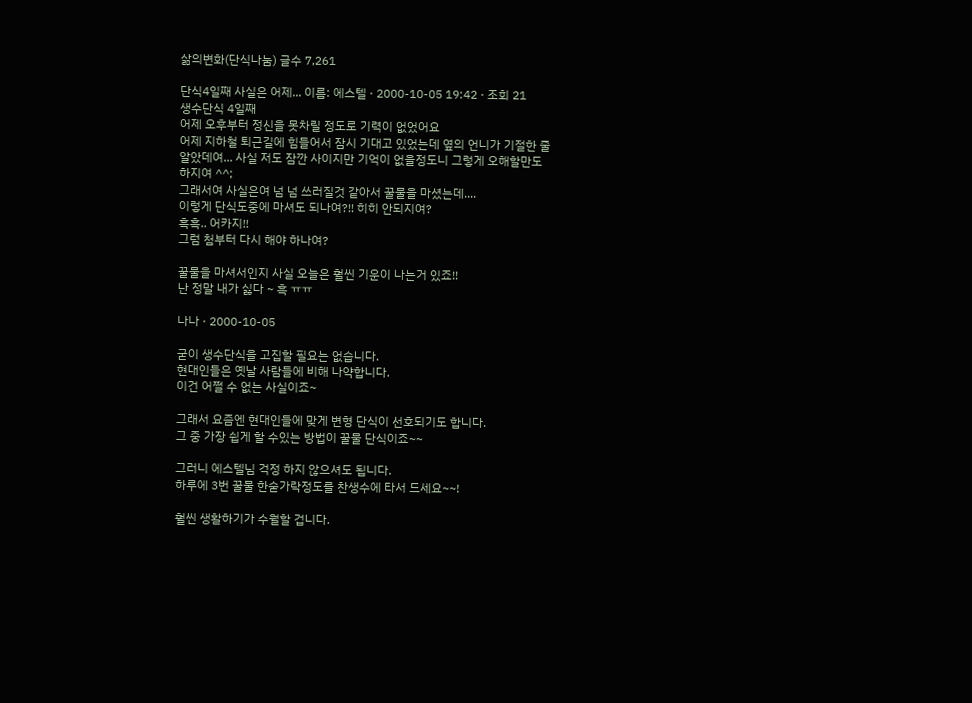삶의변화(단식나눔) 글수 7,261

단식4일째 사실은 어제... 이름: 에스텔 · 2000-10-05 19:42 · 조회 21
생수단식 4일째
어제 오후부터 정신을 못차릴 정도로 기력이 없었어요
어제 지하철 퇴근길에 힘들어서 잠시 기대고 있었는데 옆의 언니가 기절한 줄
알았데여... 사실 저도 잠깐 사이지만 기억이 없을정도니 그렇게 오해할만도
하지여 ^^;
그래서여 사실은여 넘 넘 쓰러질것 같아서 꿀물을 마셨는데....
이렇게 단식도중에 마셔도 되나여?!! 히히 안되지여?
흑흑.. 어카지!!
그럼 첨부터 다시 해야 하나여?

꿀물을 마셔서인지 사실 오늘은 훨씬 기운이 나는거 있죠!!
난 정말 내가 싫다 ~ 흑 ㅠㅠ

나나 · 2000-10-05

굳이 생수단식을 고집할 필요는 없습니다.
현대인들은 옛날 사람들에 비해 나약합니다.
이건 어쩔 수 없는 사실이죠~

그래서 요즘엔 현대인들에 맞게 변형 단식이 선호되기도 합니다.
그 중 가장 쉽게 할 수있는 방법이 꿀물 단식이죠~~

그러니 에스텔님 걱정 하지 않으셔도 됩니다.
하루에 3번 꿀물 한숟가락정도를 찬생수에 타서 드세요~~!

훨씬 생활하기가 수월할 겁니다.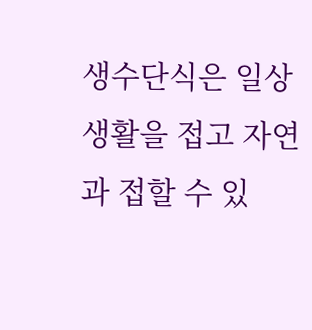생수단식은 일상생활을 접고 자연과 접할 수 있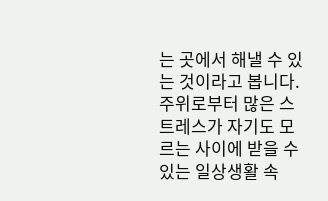는 곳에서 해낼 수 있는 것이라고 봅니다. 주위로부터 많은 스트레스가 자기도 모르는 사이에 받을 수있는 일상생활 속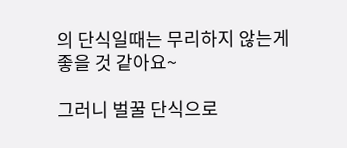의 단식일때는 무리하지 않는게 좋을 것 같아요~

그러니 벌꿀 단식으로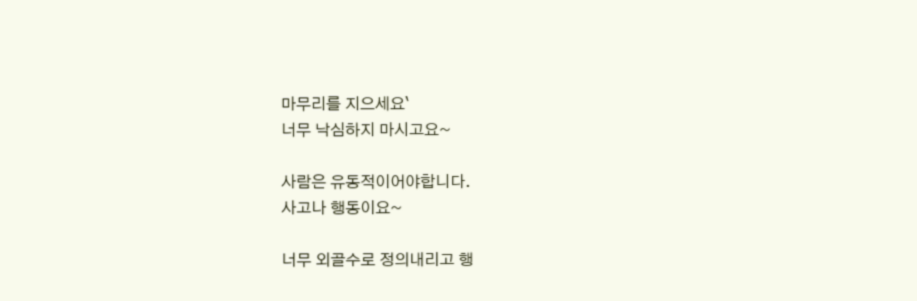마무리를 지으세요`
너무 낙심하지 마시고요~

사람은 유동적이어야합니다.
사고나 행동이요~

너무 외골수로 정의내리고 행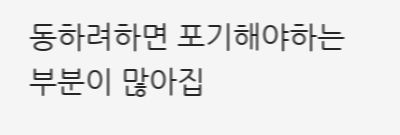동하려하면 포기해야하는 부분이 많아집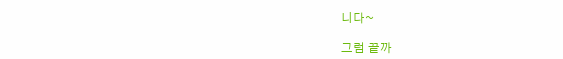니다~

그럼 끝까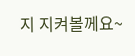지 지켜볼께요~